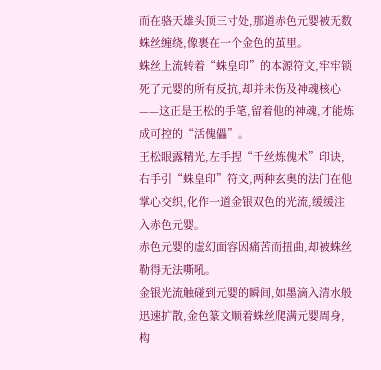而在骆天雄头顶三寸处,那道赤色元婴被无数蛛丝缠绕,像裹在一个金色的茧里。
蛛丝上流转着“蛛皇印”的本源符文,牢牢锁死了元婴的所有反抗,却并未伤及神魂核心——这正是王松的手笔,留着他的神魂,才能炼成可控的“活傀儡”。
王松眼露精光,左手捏“千丝炼傀术”印诀,右手引“蛛皇印”符文,两种玄奥的法门在他掌心交织,化作一道金银双色的光流,缓缓注入赤色元婴。
赤色元婴的虚幻面容因痛苦而扭曲,却被蛛丝勒得无法嘶吼。
金银光流触碰到元婴的瞬间,如墨滴入清水般迅速扩散,金色篆文顺着蛛丝爬满元婴周身,构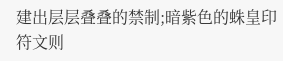建出层层叠叠的禁制;暗紫色的蛛皇印符文则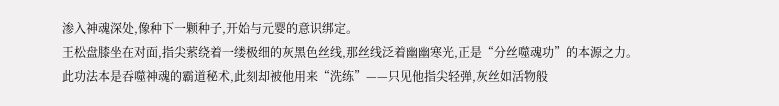渗入神魂深处,像种下一颗种子,开始与元婴的意识绑定。
王松盘膝坐在对面,指尖萦绕着一缕极细的灰黑色丝线,那丝线泛着幽幽寒光,正是“分丝噬魂功”的本源之力。
此功法本是吞噬神魂的霸道秘术,此刻却被他用来“洗练”——只见他指尖轻弹,灰丝如活物般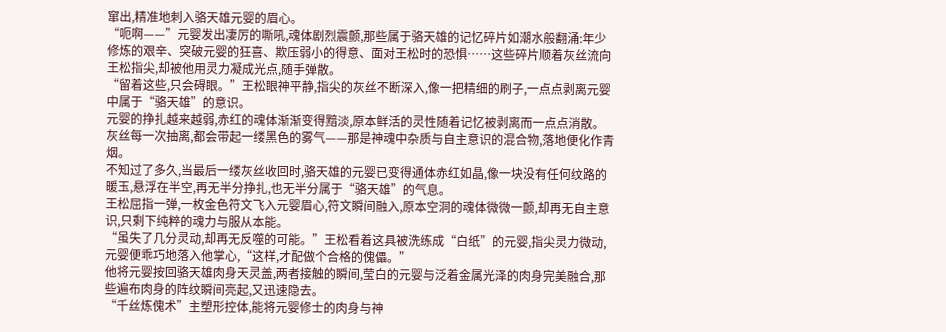窜出,精准地刺入骆天雄元婴的眉心。
“呃啊——”元婴发出凄厉的嘶吼,魂体剧烈震颤,那些属于骆天雄的记忆碎片如潮水般翻涌:年少修炼的艰辛、突破元婴的狂喜、欺压弱小的得意、面对王松时的恐惧……这些碎片顺着灰丝流向王松指尖,却被他用灵力凝成光点,随手弹散。
“留着这些,只会碍眼。”王松眼神平静,指尖的灰丝不断深入,像一把精细的刷子,一点点剥离元婴中属于“骆天雄”的意识。
元婴的挣扎越来越弱,赤红的魂体渐渐变得黯淡,原本鲜活的灵性随着记忆被剥离而一点点消散。
灰丝每一次抽离,都会带起一缕黑色的雾气——那是神魂中杂质与自主意识的混合物,落地便化作青烟。
不知过了多久,当最后一缕灰丝收回时,骆天雄的元婴已变得通体赤红如晶,像一块没有任何纹路的暖玉,悬浮在半空,再无半分挣扎,也无半分属于“骆天雄”的气息。
王松屈指一弹,一枚金色符文飞入元婴眉心,符文瞬间融入,原本空洞的魂体微微一颤,却再无自主意识,只剩下纯粹的魂力与服从本能。
“虽失了几分灵动,却再无反噬的可能。”王松看着这具被洗练成“白纸”的元婴,指尖灵力微动,元婴便乖巧地落入他掌心,“这样,才配做个合格的傀儡。”
他将元婴按回骆天雄肉身天灵盖,两者接触的瞬间,莹白的元婴与泛着金属光泽的肉身完美融合,那些遍布肉身的阵纹瞬间亮起,又迅速隐去。
“千丝炼傀术”主塑形控体,能将元婴修士的肉身与神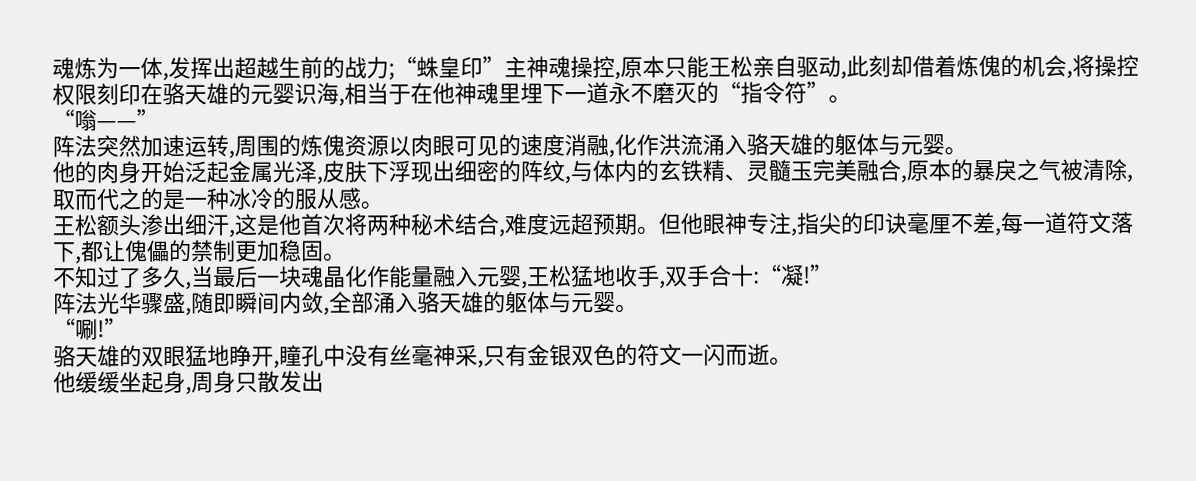魂炼为一体,发挥出超越生前的战力;“蛛皇印”主神魂操控,原本只能王松亲自驱动,此刻却借着炼傀的机会,将操控权限刻印在骆天雄的元婴识海,相当于在他神魂里埋下一道永不磨灭的“指令符”。
“嗡——”
阵法突然加速运转,周围的炼傀资源以肉眼可见的速度消融,化作洪流涌入骆天雄的躯体与元婴。
他的肉身开始泛起金属光泽,皮肤下浮现出细密的阵纹,与体内的玄铁精、灵髓玉完美融合,原本的暴戾之气被清除,取而代之的是一种冰冷的服从感。
王松额头渗出细汗,这是他首次将两种秘术结合,难度远超预期。但他眼神专注,指尖的印诀毫厘不差,每一道符文落下,都让傀儡的禁制更加稳固。
不知过了多久,当最后一块魂晶化作能量融入元婴,王松猛地收手,双手合十:“凝!”
阵法光华骤盛,随即瞬间内敛,全部涌入骆天雄的躯体与元婴。
“唰!”
骆天雄的双眼猛地睁开,瞳孔中没有丝毫神采,只有金银双色的符文一闪而逝。
他缓缓坐起身,周身只散发出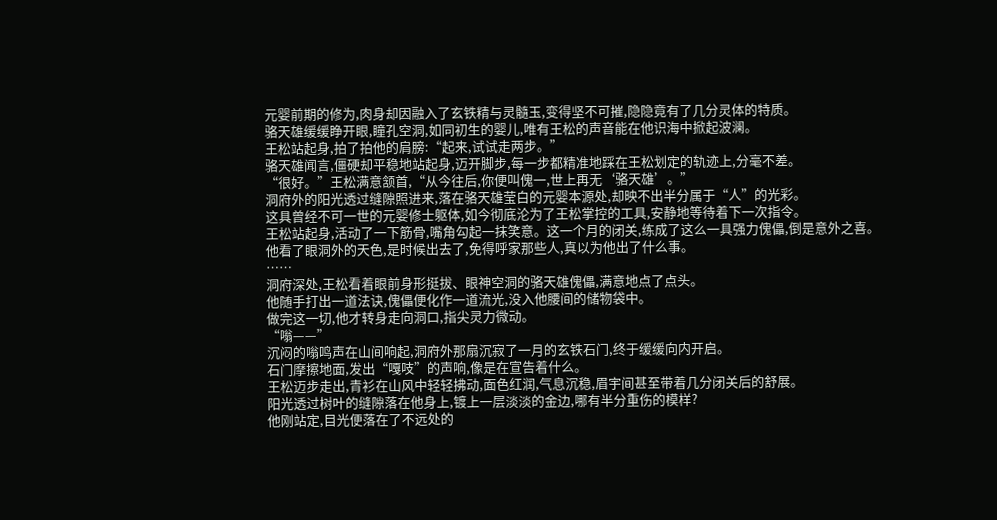元婴前期的修为,肉身却因融入了玄铁精与灵髓玉,变得坚不可摧,隐隐竟有了几分灵体的特质。
骆天雄缓缓睁开眼,瞳孔空洞,如同初生的婴儿,唯有王松的声音能在他识海中掀起波澜。
王松站起身,拍了拍他的肩膀:“起来,试试走两步。”
骆天雄闻言,僵硬却平稳地站起身,迈开脚步,每一步都精准地踩在王松划定的轨迹上,分毫不差。
“很好。”王松满意颔首,“从今往后,你便叫傀一,世上再无‘骆天雄’。”
洞府外的阳光透过缝隙照进来,落在骆天雄莹白的元婴本源处,却映不出半分属于“人”的光彩。
这具曾经不可一世的元婴修士躯体,如今彻底沦为了王松掌控的工具,安静地等待着下一次指令。
王松站起身,活动了一下筋骨,嘴角勾起一抹笑意。这一个月的闭关,练成了这么一具强力傀儡,倒是意外之喜。
他看了眼洞外的天色,是时候出去了,免得呼家那些人,真以为他出了什么事。
……
洞府深处,王松看着眼前身形挺拔、眼神空洞的骆天雄傀儡,满意地点了点头。
他随手打出一道法诀,傀儡便化作一道流光,没入他腰间的储物袋中。
做完这一切,他才转身走向洞口,指尖灵力微动。
“嗡——”
沉闷的嗡鸣声在山间响起,洞府外那扇沉寂了一月的玄铁石门,终于缓缓向内开启。
石门摩擦地面,发出“嘎吱”的声响,像是在宣告着什么。
王松迈步走出,青衫在山风中轻轻拂动,面色红润,气息沉稳,眉宇间甚至带着几分闭关后的舒展。
阳光透过树叶的缝隙落在他身上,镀上一层淡淡的金边,哪有半分重伤的模样?
他刚站定,目光便落在了不远处的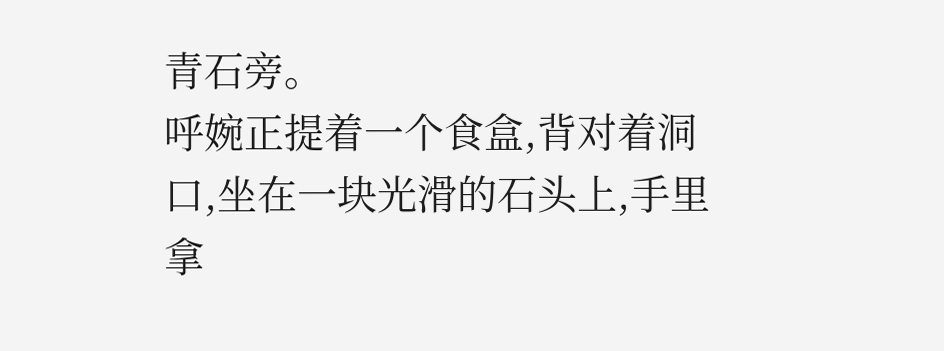青石旁。
呼婉正提着一个食盒,背对着洞口,坐在一块光滑的石头上,手里拿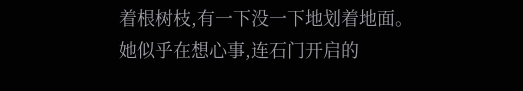着根树枝,有一下没一下地划着地面。
她似乎在想心事,连石门开启的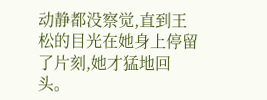动静都没察觉,直到王松的目光在她身上停留了片刻,她才猛地回头。